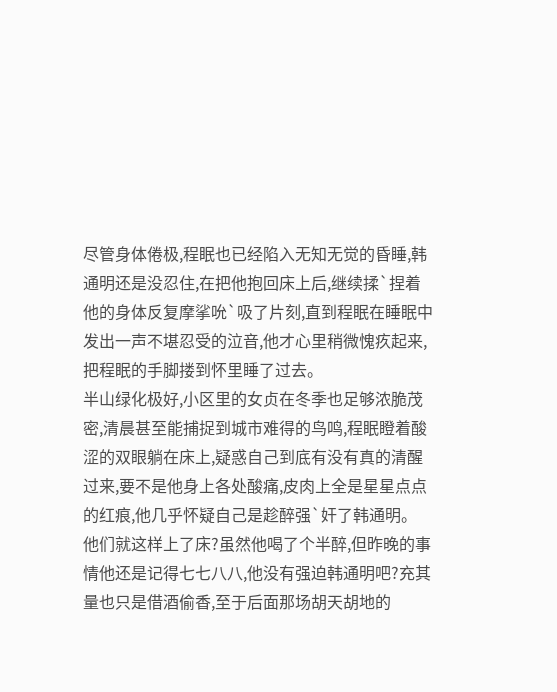尽管身体倦极,程眠也已经陷入无知无觉的昏睡,韩通明还是没忍住,在把他抱回床上后,继续揉`捏着他的身体反复摩挲吮`吸了片刻,直到程眠在睡眠中发出一声不堪忍受的泣音,他才心里稍微愧疚起来,把程眠的手脚搂到怀里睡了过去。
半山绿化极好,小区里的女贞在冬季也足够浓脆茂密,清晨甚至能捕捉到城市难得的鸟鸣,程眠瞪着酸涩的双眼躺在床上,疑惑自己到底有没有真的清醒过来,要不是他身上各处酸痛,皮肉上全是星星点点的红痕,他几乎怀疑自己是趁醉强`奸了韩通明。
他们就这样上了床?虽然他喝了个半醉,但昨晚的事情他还是记得七七八八,他没有强迫韩通明吧?充其量也只是借酒偷香,至于后面那场胡天胡地的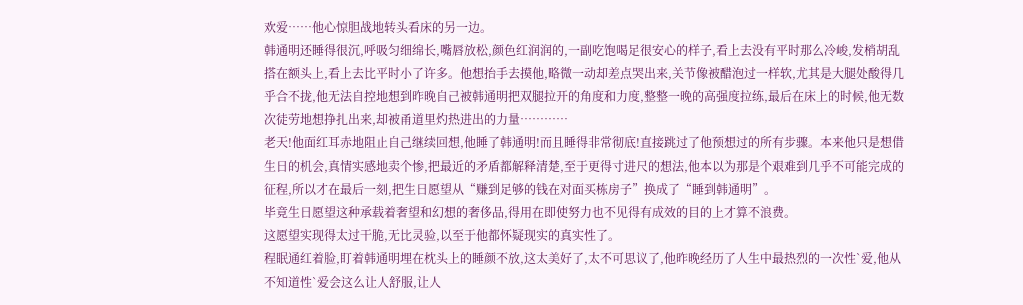欢爱……他心惊胆战地转头看床的另一边。
韩通明还睡得很沉,呼吸匀细绵长,嘴唇放松,颜色红润润的,一副吃饱喝足很安心的样子,看上去没有平时那么冷峻,发梢胡乱搭在额头上,看上去比平时小了许多。他想抬手去摸他,略微一动却差点哭出来,关节像被醋泡过一样软,尤其是大腿处酸得几乎合不拢,他无法自控地想到昨晚自己被韩通明把双腿拉开的角度和力度,整整一晚的高强度拉练,最后在床上的时候,他无数次徒劳地想挣扎出来,却被甬道里灼热进出的力量…………
老天!他面红耳赤地阻止自己继续回想,他睡了韩通明!而且睡得非常彻底!直接跳过了他预想过的所有步骤。本来他只是想借生日的机会,真情实感地卖个惨,把最近的矛盾都解释清楚,至于更得寸进尺的想法,他本以为那是个艰难到几乎不可能完成的征程,所以才在最后一刻,把生日愿望从“赚到足够的钱在对面买栋房子”换成了“睡到韩通明”。
毕竟生日愿望这种承载着奢望和幻想的奢侈品,得用在即使努力也不见得有成效的目的上才算不浪费。
这愿望实现得太过干脆,无比灵验,以至于他都怀疑现实的真实性了。
程眠通红着脸,盯着韩通明埋在枕头上的睡颜不放,这太美好了,太不可思议了,他昨晚经历了人生中最热烈的一次性`爱,他从不知道性`爱会这么让人舒服,让人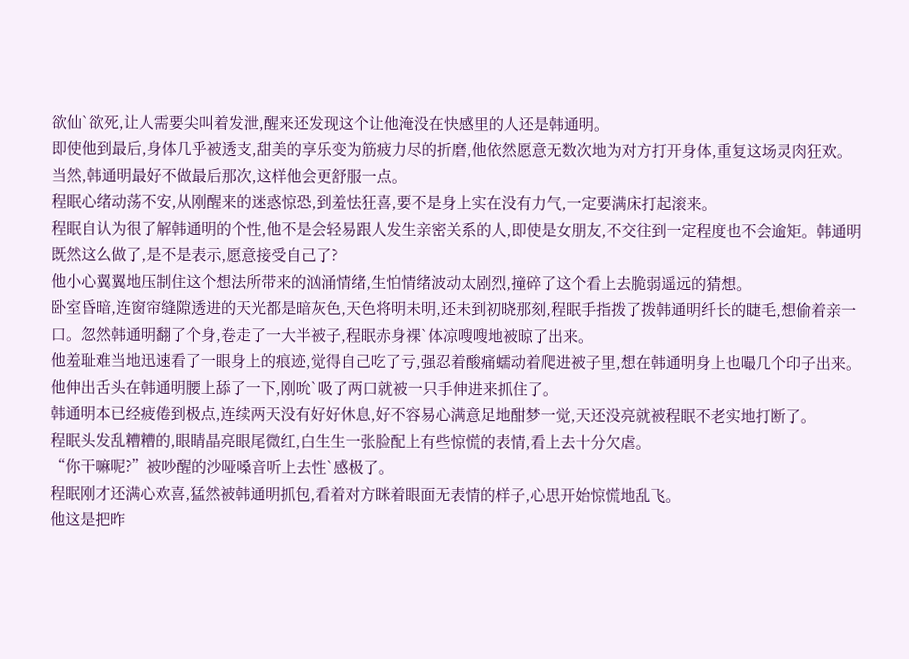欲仙`欲死,让人需要尖叫着发泄,醒来还发现这个让他淹没在快感里的人还是韩通明。
即使他到最后,身体几乎被透支,甜美的享乐变为筋疲力尽的折磨,他依然愿意无数次地为对方打开身体,重复这场灵肉狂欢。
当然,韩通明最好不做最后那次,这样他会更舒服一点。
程眠心绪动荡不安,从刚醒来的迷惑惊恐,到羞怯狂喜,要不是身上实在没有力气,一定要满床打起滚来。
程眠自认为很了解韩通明的个性,他不是会轻易跟人发生亲密关系的人,即使是女朋友,不交往到一定程度也不会逾矩。韩通明既然这么做了,是不是表示,愿意接受自己了?
他小心翼翼地压制住这个想法所带来的汹涌情绪,生怕情绪波动太剧烈,撞碎了这个看上去脆弱遥远的猜想。
卧室昏暗,连窗帘缝隙透进的天光都是暗灰色,天色将明未明,还未到初晓那刻,程眠手指拨了拨韩通明纤长的睫毛,想偷着亲一口。忽然韩通明翻了个身,卷走了一大半被子,程眠赤身裸`体凉嗖嗖地被晾了出来。
他羞耻难当地迅速看了一眼身上的痕迹,觉得自己吃了亏,强忍着酸痛蠕动着爬进被子里,想在韩通明身上也嘬几个印子出来。
他伸出舌头在韩通明腰上舔了一下,刚吮`吸了两口就被一只手伸进来抓住了。
韩通明本已经疲倦到极点,连续两天没有好好休息,好不容易心满意足地酣梦一觉,天还没亮就被程眠不老实地打断了。
程眠头发乱糟糟的,眼睛晶亮眼尾微红,白生生一张脸配上有些惊慌的表情,看上去十分欠虐。
“你干嘛呢?”被吵醒的沙哑嗓音听上去性`感极了。
程眠刚才还满心欢喜,猛然被韩通明抓包,看着对方眯着眼面无表情的样子,心思开始惊慌地乱飞。
他这是把昨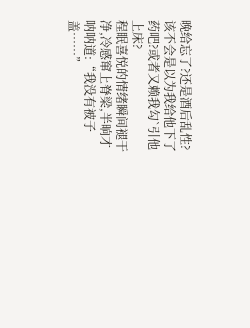晚给忘了?还是酒后乱性?该不会是以为我给他下了药吧?或者又赖我勾`引他上床?
程眠喜悦的情绪瞬间褪干净,冷感窜上脊梁,半晌才呐呐道:“我没有被子盖……”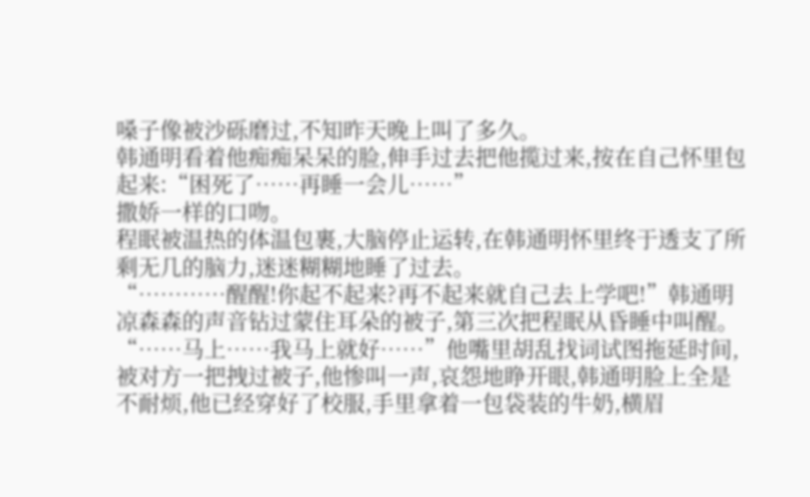嗓子像被沙砾磨过,不知昨天晚上叫了多久。
韩通明看着他痴痴呆呆的脸,伸手过去把他揽过来,按在自己怀里包起来:“困死了……再睡一会儿……”
撒娇一样的口吻。
程眠被温热的体温包裹,大脑停止运转,在韩通明怀里终于透支了所剩无几的脑力,迷迷糊糊地睡了过去。
“…………醒醒!你起不起来?再不起来就自己去上学吧!”韩通明凉森森的声音钻过蒙住耳朵的被子,第三次把程眠从昏睡中叫醒。
“……马上……我马上就好……”他嘴里胡乱找词试图拖延时间,被对方一把拽过被子,他惨叫一声,哀怨地睁开眼,韩通明脸上全是不耐烦,他已经穿好了校服,手里拿着一包袋装的牛奶,横眉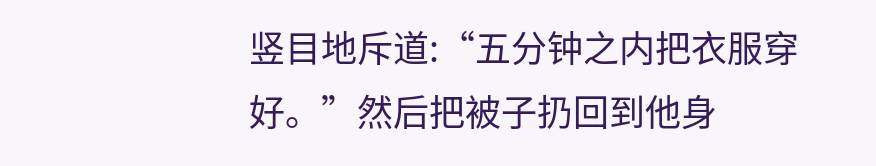竖目地斥道:“五分钟之内把衣服穿好。”然后把被子扔回到他身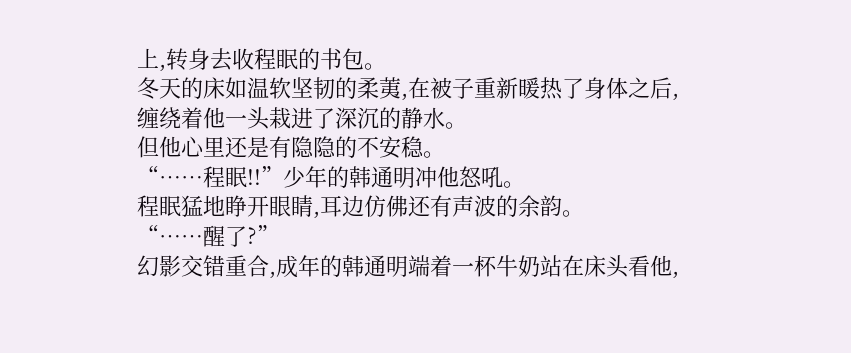上,转身去收程眠的书包。
冬天的床如温软坚韧的柔荑,在被子重新暖热了身体之后,缠绕着他一头栽进了深沉的静水。
但他心里还是有隐隐的不安稳。
“……程眠!!”少年的韩通明冲他怒吼。
程眠猛地睁开眼睛,耳边仿佛还有声波的余韵。
“……醒了?”
幻影交错重合,成年的韩通明端着一杯牛奶站在床头看他,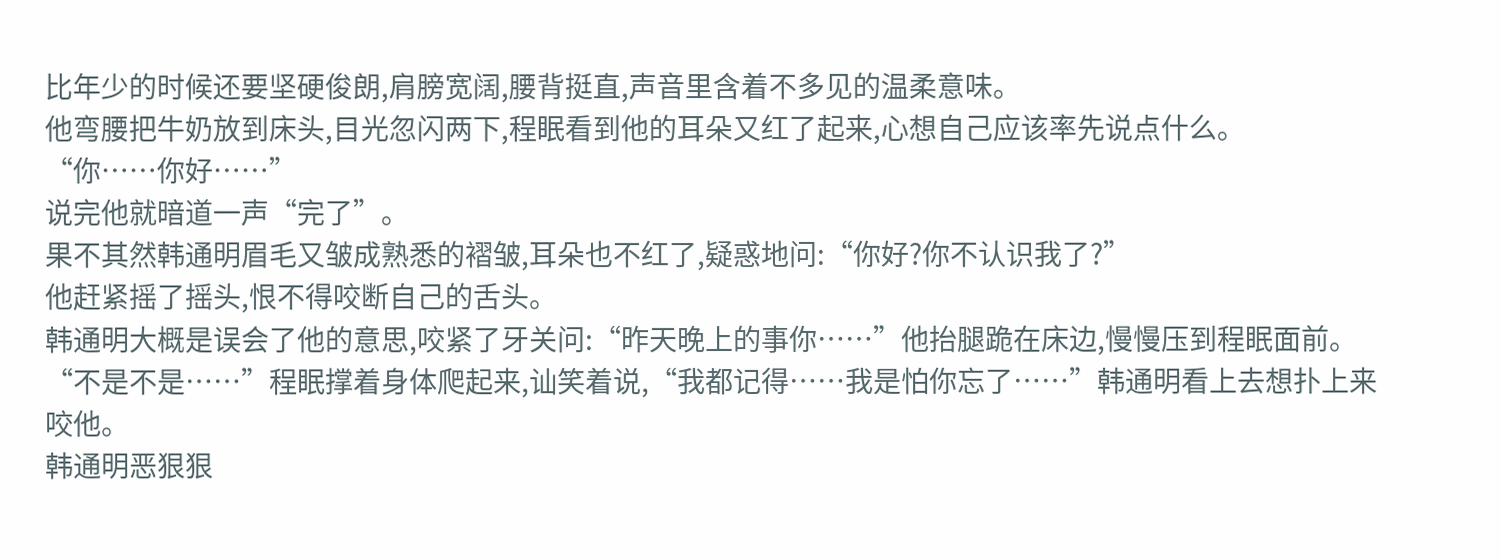比年少的时候还要坚硬俊朗,肩膀宽阔,腰背挺直,声音里含着不多见的温柔意味。
他弯腰把牛奶放到床头,目光忽闪两下,程眠看到他的耳朵又红了起来,心想自己应该率先说点什么。
“你……你好……”
说完他就暗道一声“完了”。
果不其然韩通明眉毛又皱成熟悉的褶皱,耳朵也不红了,疑惑地问:“你好?你不认识我了?”
他赶紧摇了摇头,恨不得咬断自己的舌头。
韩通明大概是误会了他的意思,咬紧了牙关问:“昨天晚上的事你……”他抬腿跪在床边,慢慢压到程眠面前。
“不是不是……”程眠撑着身体爬起来,讪笑着说,“我都记得……我是怕你忘了……”韩通明看上去想扑上来咬他。
韩通明恶狠狠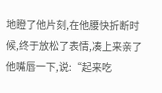地瞪了他片刻,在他腰快折断时候,终于放松了表情,凑上来亲了他嘴唇一下,说:“起来吃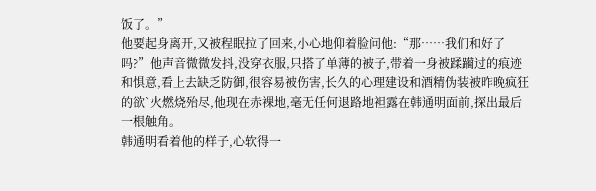饭了。”
他要起身离开,又被程眠拉了回来,小心地仰着脸问他:“那……我们和好了吗?”他声音微微发抖,没穿衣服,只搭了单薄的被子,带着一身被蹂躏过的痕迹和惧意,看上去缺乏防御,很容易被伤害,长久的心理建设和酒精伪装被昨晚疯狂的欲`火燃烧殆尽,他现在赤裸地,毫无任何退路地袒露在韩通明面前,探出最后一根触角。
韩通明看着他的样子,心软得一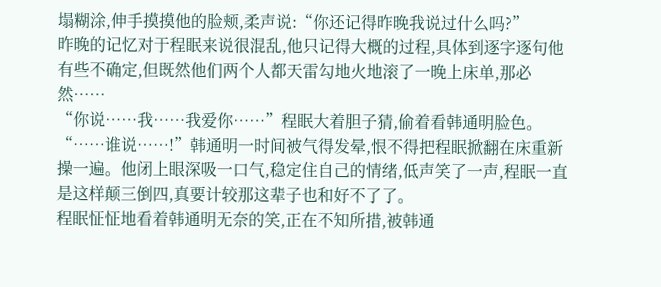塌糊涂,伸手摸摸他的脸颊,柔声说:“你还记得昨晚我说过什么吗?”
昨晚的记忆对于程眠来说很混乱,他只记得大概的过程,具体到逐字逐句他有些不确定,但既然他们两个人都天雷勾地火地滚了一晚上床单,那必然……
“你说……我……我爱你……”程眠大着胆子猜,偷着看韩通明脸色。
“……谁说……!”韩通明一时间被气得发晕,恨不得把程眠掀翻在床重新操一遍。他闭上眼深吸一口气,稳定住自己的情绪,低声笑了一声,程眠一直是这样颠三倒四,真要计较那这辈子也和好不了了。
程眠怔怔地看着韩通明无奈的笑,正在不知所措,被韩通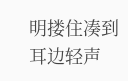明搂住凑到耳边轻声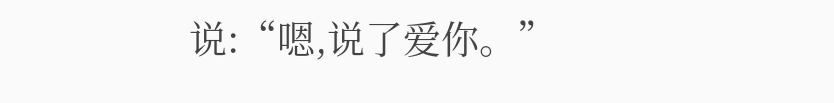说:“嗯,说了爱你。”